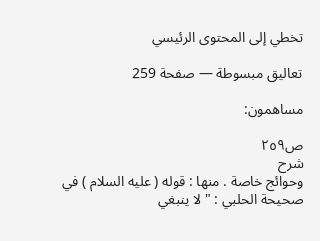تخطي إلى المحتوى الرئيسي

تعاليق مبسوطة — صفحة 259

مساهمون:

ص٢٥٩
شرح
وحوائج خاصة . منها : قوله ( عليه السلام ) في صحيحة الحلبي : " لا ينبغي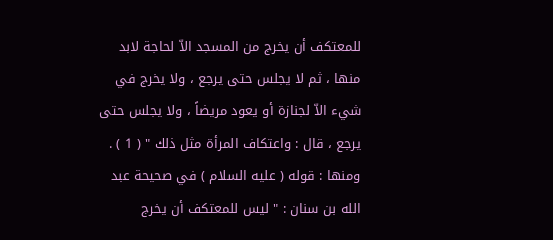للمعتكف أن يخرج من المسجد الاّ لحاجة لابد منها ، ثم لا يجلس حتى يرجع ، ولا يخرج في شيء الاّ لجنازة أو يعود مريضاً ، ولا يجلس حتى يرجع ، قال : واعتكاف المرأة مثل ذلك " ( 1 ) . ومنها : قوله ( عليه السلام ) في صحيحة عبد الله بن سنان : " ليس للمعتكف أن يخرج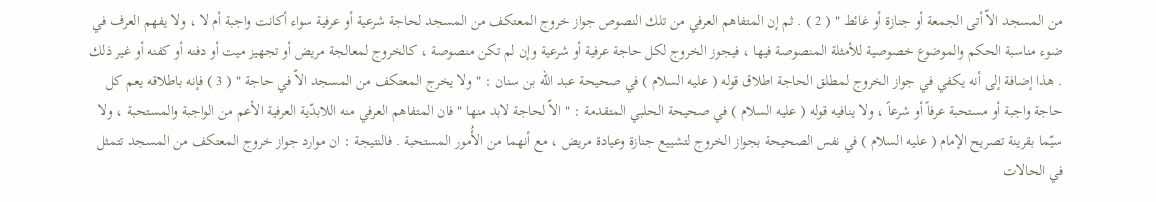من المسجد الاّ أتى الجمعة أو جنازة أو غائط " ( 2 ) . ثم إن المتفاهم العرفي من تلك النصوص جواز خروج المعتكف من المسجد لحاجة شرعية أو عرفية سواء أكانت واجبة أم لا ، ولا يفهم العرف في ضوء مناسبة الحكم والموضوع خصوصية للأمثلة المنصوصة فيها ، فيجوز الخروج لكل حاجة عرفية أو شرعية وإن لم تكن منصوصة ، كالخروج لمعالجة مريض أو تجهيز ميت أو دفنه أو كفنه أو غير ذلك . هذا إضافة إلى أنه يكفي في جواز الخروج لمطلق الحاجة اطلاق قوله ( عليه السلام ) في صحيحة عبد الله بن سنان : " ولا يخرج المعتكف من المسجد الاّ في حاجة " ( 3 ) فإنه باطلاقه يعم كل حاجة واجبة أو مستحبة عرفاً أو شرعاً ، ولا ينافيه قوله ( عليه السلام ) في صحيحة الحلبي المتقدمة : " الاّ لحاجة لابد منها " فان المتفاهم العرفي منه اللابدّية العرفية الأعم من الواجبة والمستحبة ، ولا سيّما بقرينة تصريح الإمام ( عليه السلام ) في نفس الصحيحة بجواز الخروج لتشييع جنازة وعيادة مريض ، مع أنهما من الأُمور المستحبة . فالنتيجة : ان موارد جواز خروج المعتكف من المسجد تتمثل في الحالات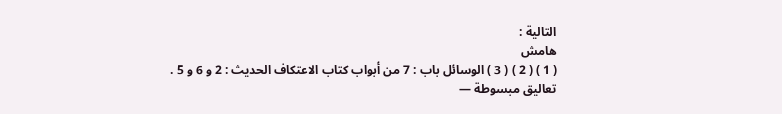التالية :
هامش
( 1 ) ( 2 ) ( 3 ) الوسائل باب : 7 من أبواب كتاب الاعتكاف الحديث : 2 و 6 و 5 .
تعاليق مبسوطة —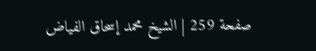صفحة 259 | الشيخ محمد إسحاق الفياض